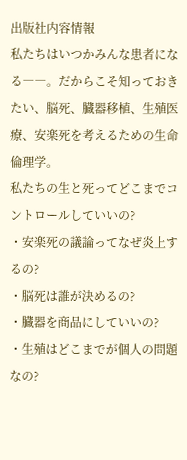出版社内容情報
私たちはいつかみんな患者になる――。だからこそ知っておきたい、脳死、臓器移植、生殖医療、安楽死を考えるための生命倫理学。
私たちの生と死ってどこまでコントロールしていいの?
・安楽死の議論ってなぜ炎上するの?
・脳死は誰が決めるの?
・臓器を商品にしていいの?
・生殖はどこまでが個人の問題なの?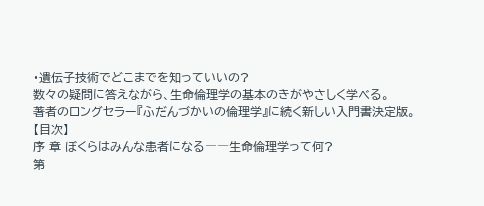・遺伝子技術でどこまでを知っていいの?
数々の疑問に答えながら、生命倫理学の基本のきがやさしく学べる。
著者のロングセラー『ふだんづかいの倫理学』に続く新しい入門書決定版。
【目次】
序 章 ぼくらはみんな患者になる――生命倫理学って何?
第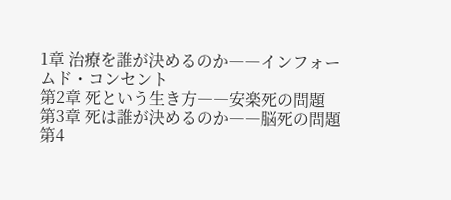1章 治療を誰が決めるのか――インフォームド・コンセント
第2章 死という生き方――安楽死の問題
第3章 死は誰が決めるのか――脳死の問題
第4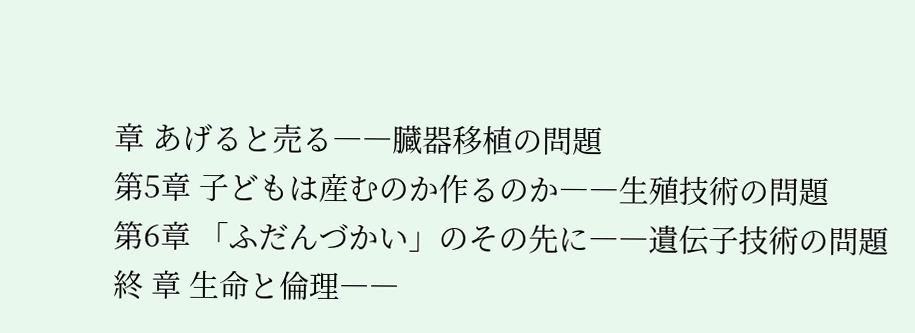章 あげると売る――臓器移植の問題
第5章 子どもは産むのか作るのか――生殖技術の問題
第6章 「ふだんづかい」のその先に――遺伝子技術の問題
終 章 生命と倫理――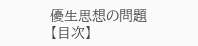優生思想の問題
【目次】